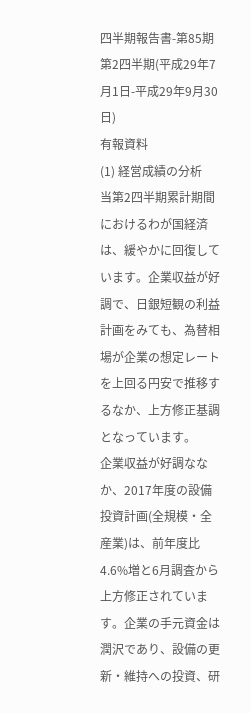四半期報告書-第85期第2四半期(平成29年7月1日-平成29年9月30日)
有報資料
(1) 経営成績の分析
当第2四半期累計期間におけるわが国経済は、緩やかに回復しています。企業収益が好調で、日銀短観の利益計画をみても、為替相場が企業の想定レートを上回る円安で推移するなか、上方修正基調となっています。
企業収益が好調ななか、2017年度の設備投資計画(全規模・全産業)は、前年度比4.6%増と6月調査から上方修正されています。企業の手元資金は潤沢であり、設備の更新・維持への投資、研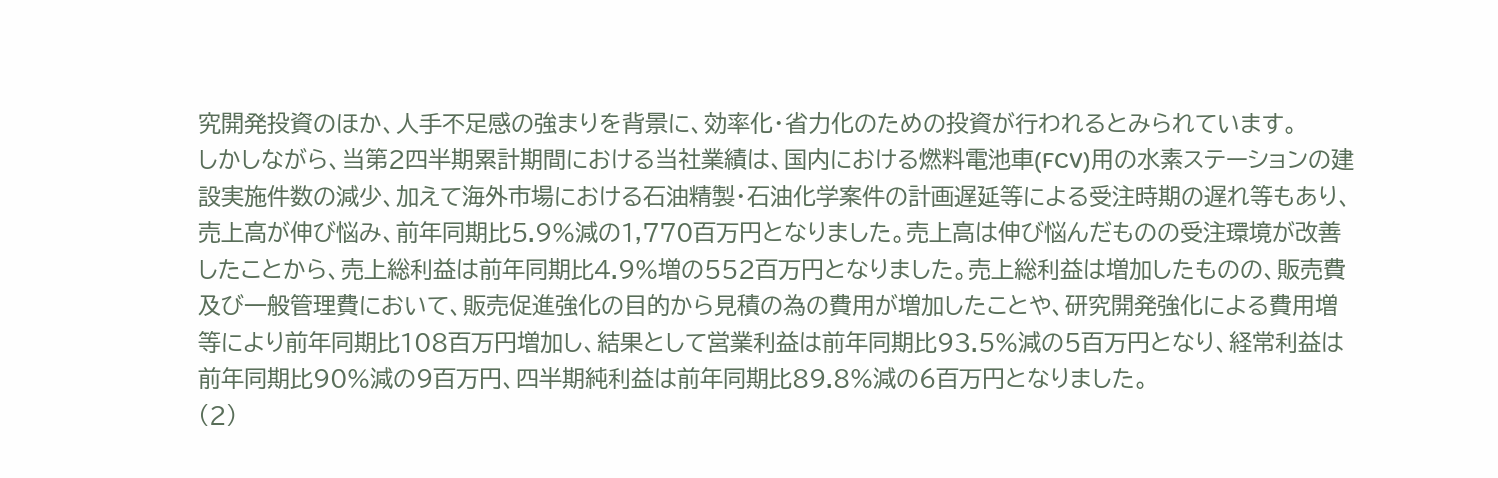究開発投資のほか、人手不足感の強まりを背景に、効率化・省力化のための投資が行われるとみられています。
しかしながら、当第2四半期累計期間における当社業績は、国内における燃料電池車(FCV)用の水素ステーションの建設実施件数の減少、加えて海外市場における石油精製・石油化学案件の計画遅延等による受注時期の遅れ等もあり、売上高が伸び悩み、前年同期比5.9%減の1,770百万円となりました。売上高は伸び悩んだものの受注環境が改善したことから、売上総利益は前年同期比4.9%増の552百万円となりました。売上総利益は増加したものの、販売費及び一般管理費において、販売促進強化の目的から見積の為の費用が増加したことや、研究開発強化による費用増等により前年同期比108百万円増加し、結果として営業利益は前年同期比93.5%減の5百万円となり、経常利益は前年同期比90%減の9百万円、四半期純利益は前年同期比89.8%減の6百万円となりました。
(2)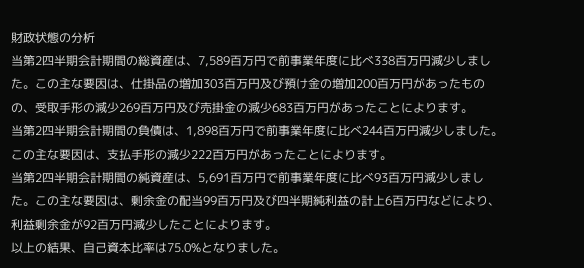財政状態の分析
当第2四半期会計期間の総資産は、7,589百万円で前事業年度に比べ338百万円減少しました。この主な要因は、仕掛品の増加303百万円及び預け金の増加200百万円があったものの、受取手形の減少269百万円及び売掛金の減少683百万円があったことによります。
当第2四半期会計期間の負債は、1,898百万円で前事業年度に比べ244百万円減少しました。この主な要因は、支払手形の減少222百万円があったことによります。
当第2四半期会計期間の純資産は、5,691百万円で前事業年度に比べ93百万円減少しました。この主な要因は、剰余金の配当99百万円及び四半期純利益の計上6百万円などにより、利益剰余金が92百万円減少したことによります。
以上の結果、自己資本比率は75.0%となりました。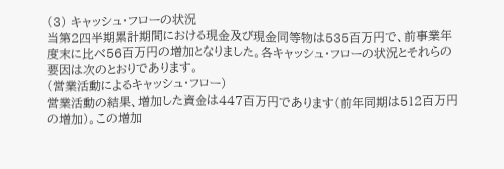(3) キャッシュ・フローの状況
当第2四半期累計期間における現金及び現金同等物は535百万円で、前事業年度末に比べ56百万円の増加となりました。各キャッシュ・フローの状況とそれらの要因は次のとおりであります。
(営業活動によるキャッシュ・フロー)
営業活動の結果、増加した資金は447百万円であります(前年同期は512百万円の増加)。この増加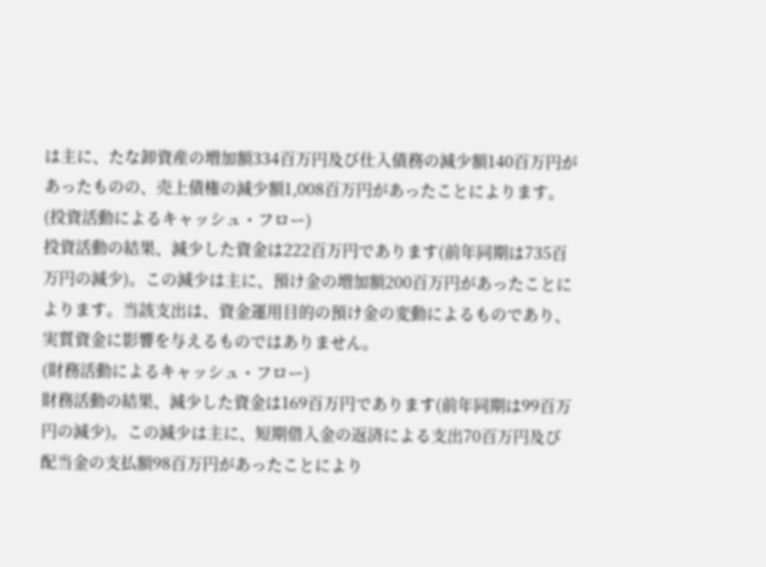は主に、たな卸資産の増加額334百万円及び仕入債務の減少額140百万円があったものの、売上債権の減少額1,008百万円があったことによります。
(投資活動によるキャッシュ・フロー)
投資活動の結果、減少した資金は222百万円であります(前年同期は735百万円の減少)。この減少は主に、預け金の増加額200百万円があったことによります。当該支出は、資金運用目的の預け金の変動によるものであり、実質資金に影響を与えるものではありません。
(財務活動によるキャッシュ・フロー)
財務活動の結果、減少した資金は169百万円であります(前年同期は99百万円の減少)。この減少は主に、短期借入金の返済による支出70百万円及び配当金の支払額98百万円があったことにより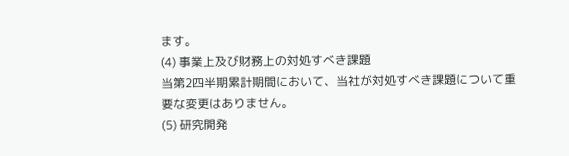ます。
(4) 事業上及び財務上の対処すべき課題
当第2四半期累計期間において、当社が対処すべき課題について重要な変更はありません。
(5) 研究開発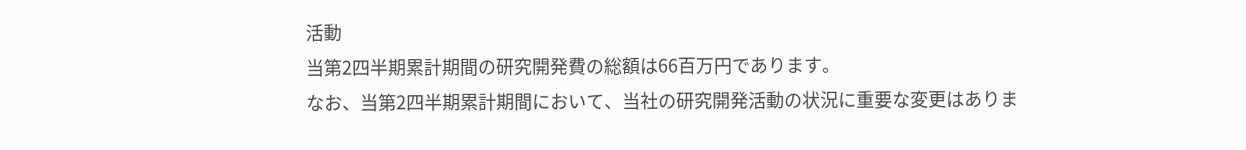活動
当第2四半期累計期間の研究開発費の総額は66百万円であります。
なお、当第2四半期累計期間において、当社の研究開発活動の状況に重要な変更はありま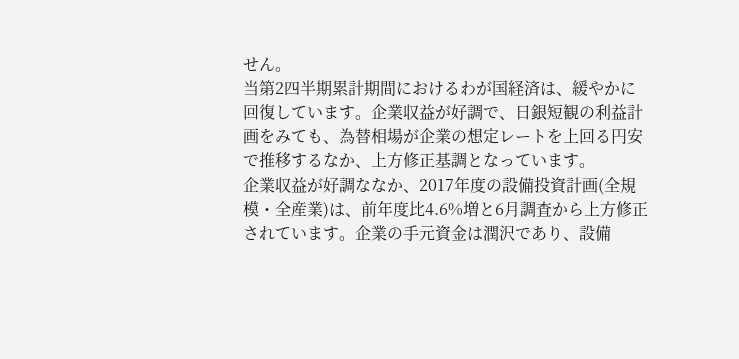せん。
当第2四半期累計期間におけるわが国経済は、緩やかに回復しています。企業収益が好調で、日銀短観の利益計画をみても、為替相場が企業の想定レートを上回る円安で推移するなか、上方修正基調となっています。
企業収益が好調ななか、2017年度の設備投資計画(全規模・全産業)は、前年度比4.6%増と6月調査から上方修正されています。企業の手元資金は潤沢であり、設備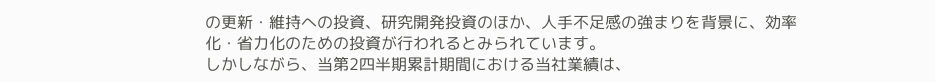の更新・維持への投資、研究開発投資のほか、人手不足感の強まりを背景に、効率化・省力化のための投資が行われるとみられています。
しかしながら、当第2四半期累計期間における当社業績は、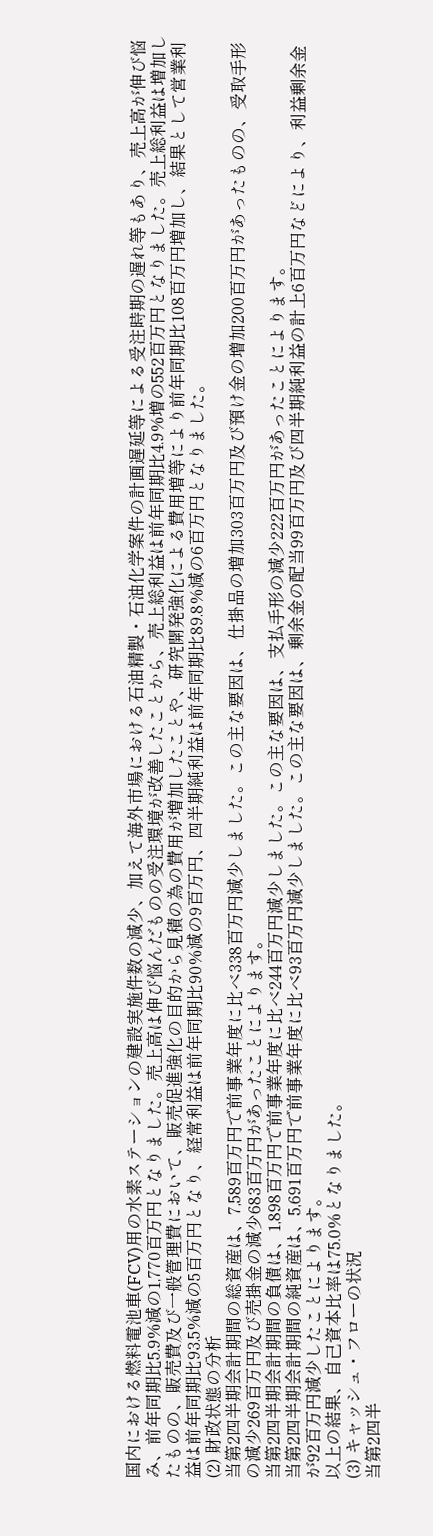国内における燃料電池車(FCV)用の水素ステーションの建設実施件数の減少、加えて海外市場における石油精製・石油化学案件の計画遅延等による受注時期の遅れ等もあり、売上高が伸び悩み、前年同期比5.9%減の1,770百万円となりました。売上高は伸び悩んだものの受注環境が改善したことから、売上総利益は前年同期比4.9%増の552百万円となりました。売上総利益は増加したものの、販売費及び一般管理費において、販売促進強化の目的から見積の為の費用が増加したことや、研究開発強化による費用増等により前年同期比108百万円増加し、結果として営業利益は前年同期比93.5%減の5百万円となり、経常利益は前年同期比90%減の9百万円、四半期純利益は前年同期比89.8%減の6百万円となりました。
(2) 財政状態の分析
当第2四半期会計期間の総資産は、7,589百万円で前事業年度に比べ338百万円減少しました。この主な要因は、仕掛品の増加303百万円及び預け金の増加200百万円があったものの、受取手形の減少269百万円及び売掛金の減少683百万円があったことによります。
当第2四半期会計期間の負債は、1,898百万円で前事業年度に比べ244百万円減少しました。この主な要因は、支払手形の減少222百万円があったことによります。
当第2四半期会計期間の純資産は、5,691百万円で前事業年度に比べ93百万円減少しました。この主な要因は、剰余金の配当99百万円及び四半期純利益の計上6百万円などにより、利益剰余金が92百万円減少したことによります。
以上の結果、自己資本比率は75.0%となりました。
(3) キャッシュ・フローの状況
当第2四半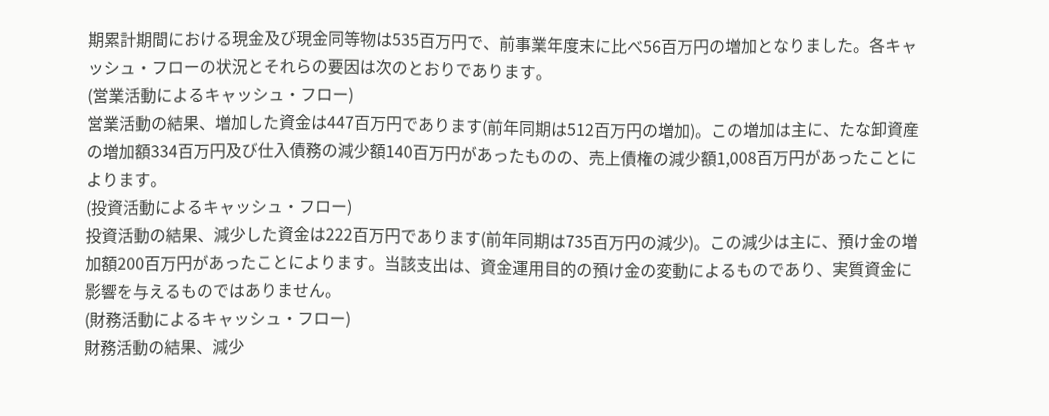期累計期間における現金及び現金同等物は535百万円で、前事業年度末に比べ56百万円の増加となりました。各キャッシュ・フローの状況とそれらの要因は次のとおりであります。
(営業活動によるキャッシュ・フロー)
営業活動の結果、増加した資金は447百万円であります(前年同期は512百万円の増加)。この増加は主に、たな卸資産の増加額334百万円及び仕入債務の減少額140百万円があったものの、売上債権の減少額1,008百万円があったことによります。
(投資活動によるキャッシュ・フロー)
投資活動の結果、減少した資金は222百万円であります(前年同期は735百万円の減少)。この減少は主に、預け金の増加額200百万円があったことによります。当該支出は、資金運用目的の預け金の変動によるものであり、実質資金に影響を与えるものではありません。
(財務活動によるキャッシュ・フロー)
財務活動の結果、減少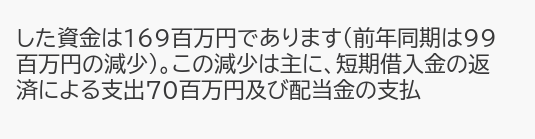した資金は169百万円であります(前年同期は99百万円の減少)。この減少は主に、短期借入金の返済による支出70百万円及び配当金の支払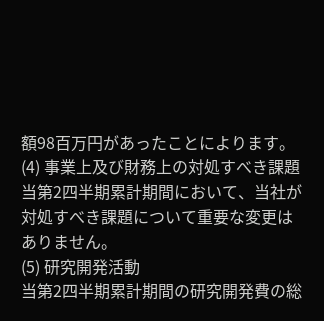額98百万円があったことによります。
(4) 事業上及び財務上の対処すべき課題
当第2四半期累計期間において、当社が対処すべき課題について重要な変更はありません。
(5) 研究開発活動
当第2四半期累計期間の研究開発費の総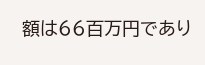額は66百万円であり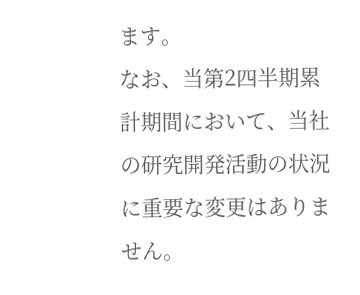ます。
なお、当第2四半期累計期間において、当社の研究開発活動の状況に重要な変更はありません。